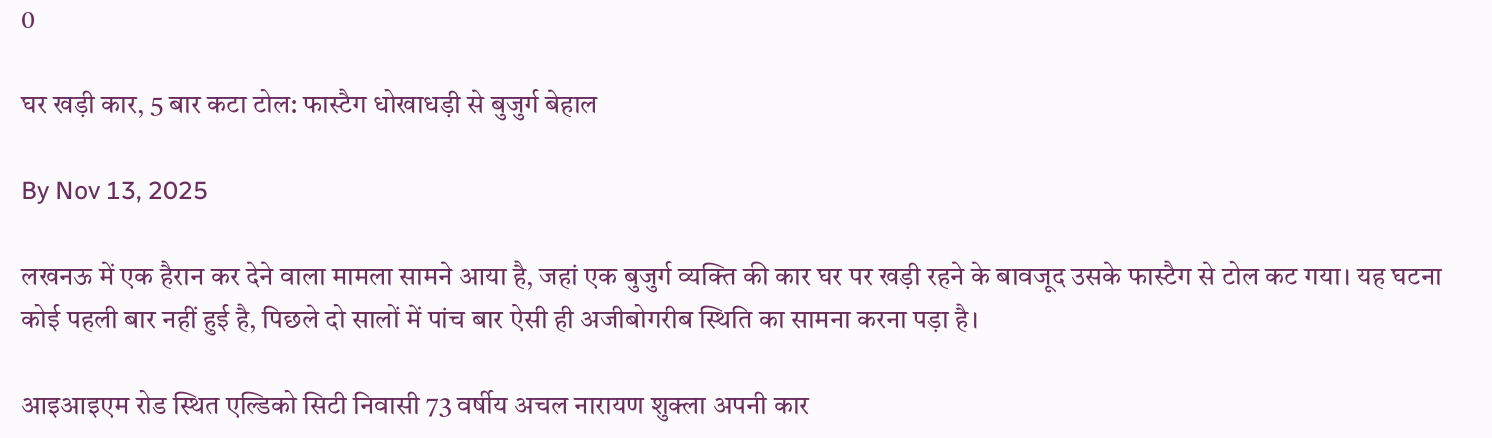0

घर खड़ी कार, 5 बार कटा टोल: फास्टैग धोखाधड़ी से बुजुर्ग बेहाल

By Nov 13, 2025

लखनऊ में एक हैरान कर देने वाला मामला सामने आया है, जहां एक बुजुर्ग व्यक्ति की कार घर पर खड़ी रहने के बावजूद उसके फास्टैग से टोल कट गया। यह घटना कोई पहली बार नहीं हुई है, पिछले दो सालों में पांच बार ऐसी ही अजीबोगरीब स्थिति का सामना करना पड़ा है।

आइआइएम रोड स्थित एल्डिको सिटी निवासी 73 वर्षीय अचल नारायण शुक्ला अपनी कार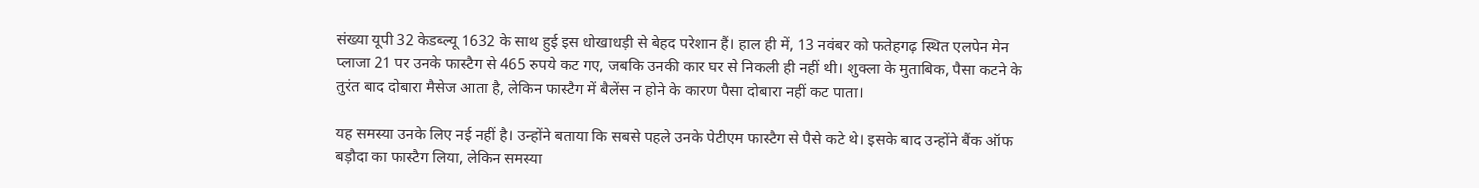संख्या यूपी 32 केडब्ल्यू 1632 के साथ हुई इस धोखाधड़ी से बेहद परेशान हैं। हाल ही में, 13 नवंबर को फतेहगढ़ स्थित एलपेन मेन प्लाजा 21 पर उनके फास्टैग से 465 रुपये कट गए, जबकि उनकी कार घर से निकली ही नहीं थी। शुक्ला के मुताबिक, पैसा कटने के तुरंत बाद दोबारा मैसेज आता है, लेकिन फास्टैग में बैलेंस न होने के कारण पैसा दोबारा नहीं कट पाता।

यह समस्या उनके लिए नई नहीं है। उन्होंने बताया कि सबसे पहले उनके पेटीएम फास्टैग से पैसे कटे थे। इसके बाद उन्होंने बैंक ऑफ बड़ौदा का फास्टैग लिया, लेकिन समस्या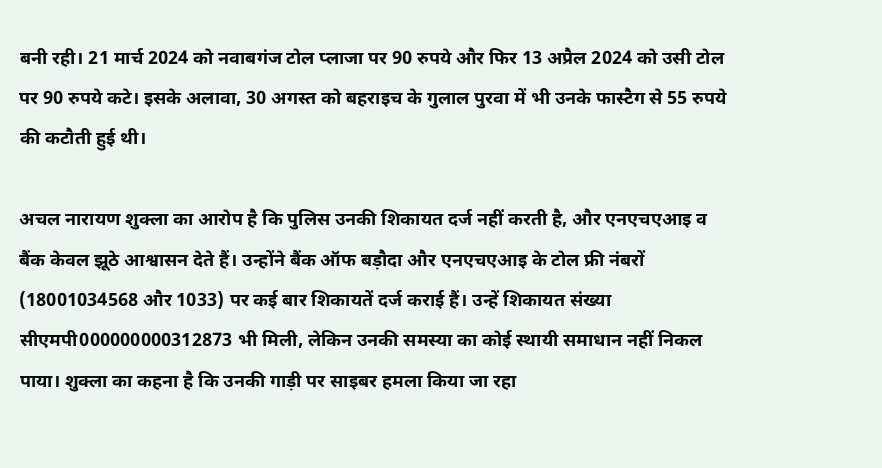बनी रही। 21 मार्च 2024 को नवाबगंज टोल प्लाजा पर 90 रुपये और फिर 13 अप्रैल 2024 को उसी टोल पर 90 रुपये कटे। इसके अलावा, 30 अगस्त को बहराइच के गुलाल पुरवा में भी उनके फास्टैग से 55 रुपये की कटौती हुई थी।

अचल नारायण शुक्ला का आरोप है कि पुलिस उनकी शिकायत दर्ज नहीं करती है, और एनएचएआइ व बैंक केवल झूठे आश्वासन देते हैं। उन्होंने बैंक ऑफ बड़ौदा और एनएचएआइ के टोल फ्री नंबरों (18001034568 और 1033) पर कई बार शिकायतें दर्ज कराई हैं। उन्हें शिकायत संख्या सीएमपी000000000312873 भी मिली, लेकिन उनकी समस्या का कोई स्थायी समाधान नहीं निकल पाया। शुक्ला का कहना है कि उनकी गाड़ी पर साइबर हमला किया जा रहा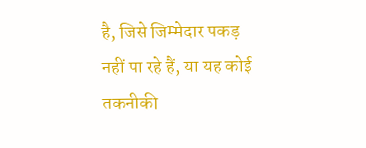है, जिसे जिम्मेदार पकड़ नहीं पा रहे हैं, या यह कोई तकनीकी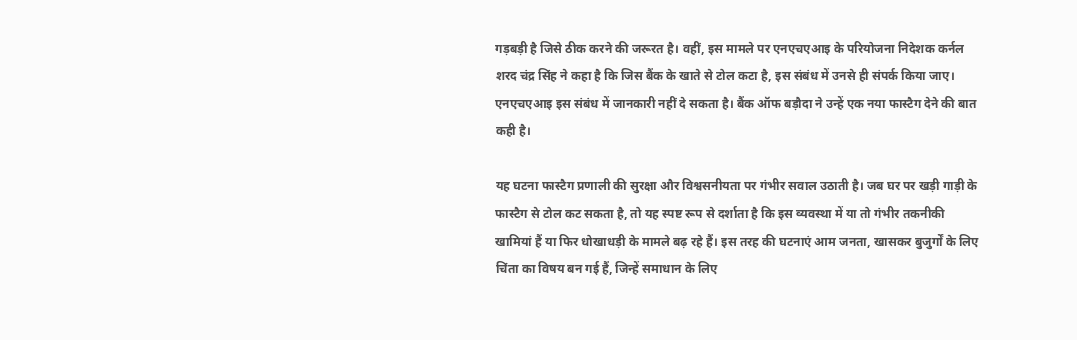गड़बड़ी है जिसे ठीक करने की जरूरत है। वहीं, इस मामले पर एनएचएआइ के परियोजना निदेशक कर्नल शरद चंद्र सिंह ने कहा है कि जिस बैंक के खाते से टोल कटा है, इस संबंध में उनसे ही संपर्क किया जाए। एनएचएआइ इस संबंध में जानकारी नहीं दे सकता है। बैंक ऑफ बड़ौदा ने उन्हें एक नया फास्टैग देने की बात कही है।

यह घटना फास्टैग प्रणाली की सुरक्षा और विश्वसनीयता पर गंभीर सवाल उठाती है। जब घर पर खड़ी गाड़ी के फास्टैग से टोल कट सकता है, तो यह स्पष्ट रूप से दर्शाता है कि इस व्यवस्था में या तो गंभीर तकनीकी खामियां हैं या फिर धोखाधड़ी के मामले बढ़ रहे हैं। इस तरह की घटनाएं आम जनता, खासकर बुजुर्गों के लिए चिंता का विषय बन गई हैं, जिन्हें समाधान के लिए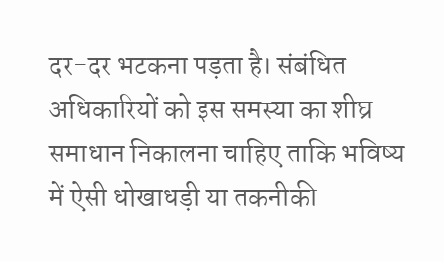दर-दर भटकना पड़ता है। संबंधित अधिकारियों को इस समस्या का शीघ्र समाधान निकालना चाहिए ताकि भविष्य में ऐसी धोखाधड़ी या तकनीकी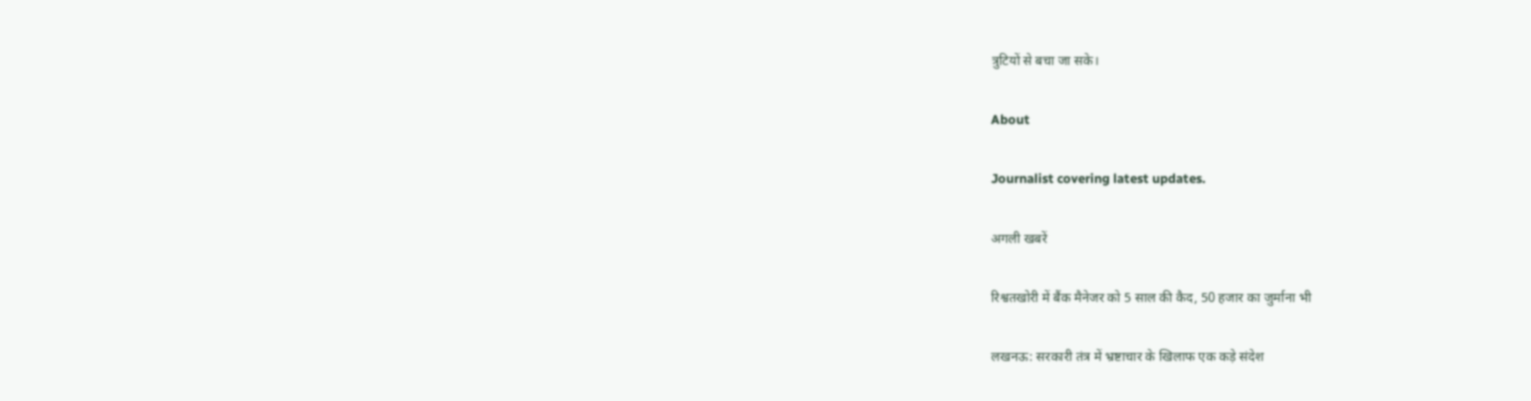त्रुटियों से बचा जा सके।

About

Journalist covering latest updates.

अगली खबरें

रिश्वतखोरी में बैंक मैनेजर को 5 साल की कैद, 50 हजार का जुर्माना भी

लखनऊ: सरकारी तंत्र में भ्रष्टाचार के खिलाफ एक कड़े संदेश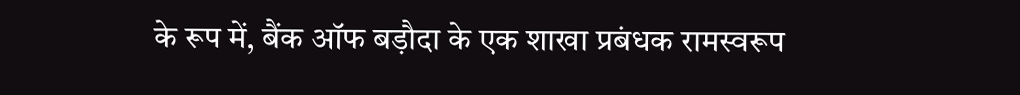के रूप में, बैंक ऑफ बड़ौदा के एक शाखा प्रबंधक रामस्वरूप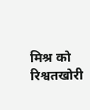मिश्र को रिश्वतखोरी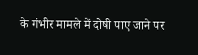के गंभीर मामले में दोषी पाए जाने पर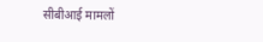सीबीआई मामलों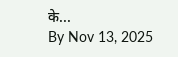के...
By Nov 13, 2025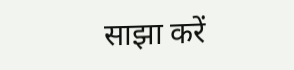साझा करें